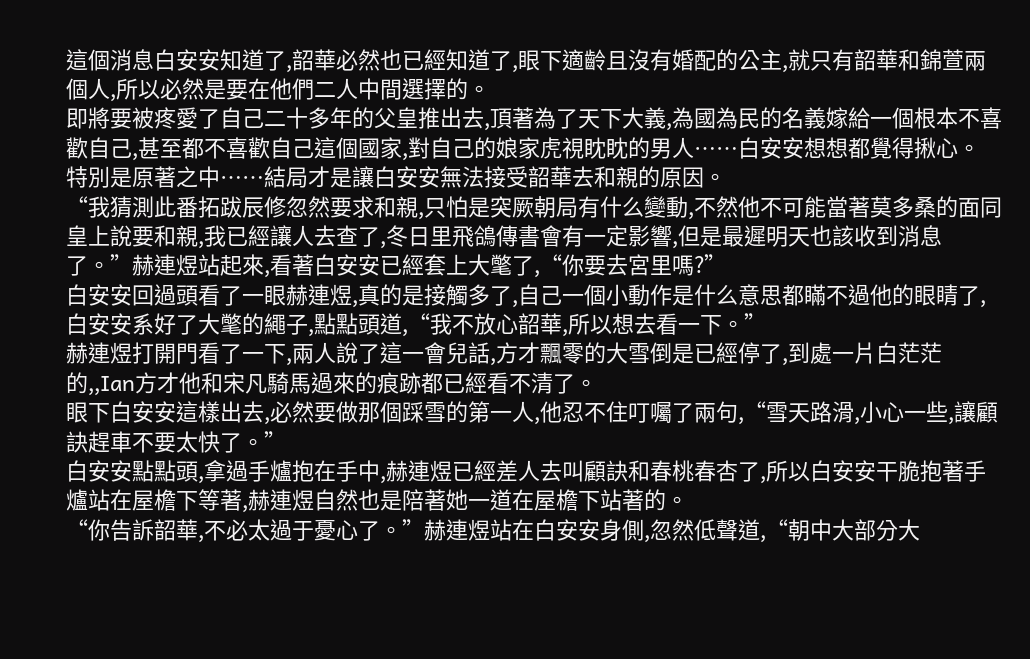這個消息白安安知道了,韶華必然也已經知道了,眼下適齡且沒有婚配的公主,就只有韶華和錦萱兩個人,所以必然是要在他們二人中間選擇的。
即將要被疼愛了自己二十多年的父皇推出去,頂著為了天下大義,為國為民的名義嫁給一個根本不喜歡自己,甚至都不喜歡自己這個國家,對自己的娘家虎視眈眈的男人……白安安想想都覺得揪心。
特別是原著之中……結局才是讓白安安無法接受韶華去和親的原因。
“我猜測此番拓跋辰修忽然要求和親,只怕是突厥朝局有什么變動,不然他不可能當著莫多桑的面同皇上說要和親,我已經讓人去查了,冬日里飛鴿傳書會有一定影響,但是最遲明天也該收到消息了。”赫連煜站起來,看著白安安已經套上大氅了,“你要去宮里嗎?”
白安安回過頭看了一眼赫連煜,真的是接觸多了,自己一個小動作是什么意思都瞞不過他的眼睛了,白安安系好了大氅的繩子,點點頭道,“我不放心韶華,所以想去看一下。”
赫連煜打開門看了一下,兩人說了這一會兒話,方才飄零的大雪倒是已經停了,到處一片白茫茫的,,Ian方才他和宋凡騎馬過來的痕跡都已經看不清了。
眼下白安安這樣出去,必然要做那個踩雪的第一人,他忍不住叮囑了兩句,“雪天路滑,小心一些,讓顧訣趕車不要太快了。”
白安安點點頭,拿過手爐抱在手中,赫連煜已經差人去叫顧訣和春桃春杏了,所以白安安干脆抱著手爐站在屋檐下等著,赫連煜自然也是陪著她一道在屋檐下站著的。
“你告訴韶華,不必太過于憂心了。”赫連煜站在白安安身側,忽然低聲道,“朝中大部分大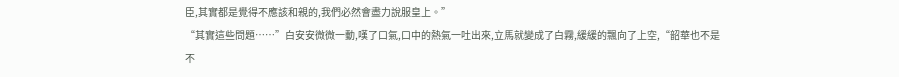臣,其實都是覺得不應該和親的,我們必然會盡力說服皇上。”
“其實這些問題……”白安安微微一動,嘆了口氣,口中的熱氣一吐出來,立馬就變成了白霧,緩緩的飄向了上空,“韶華也不是不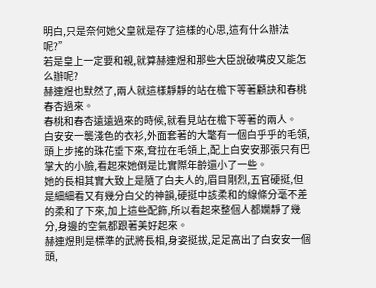明白,只是奈何她父皇就是存了這樣的心思,這有什么辦法呢?”
若是皇上一定要和親,就算赫連煜和那些大臣說破嘴皮又能怎么辦呢?
赫連煜也默然了,兩人就這樣靜靜的站在檐下等著顧訣和春桃春杏過來。
春桃和春杏遠遠過來的時候,就看見站在檐下等著的兩人。
白安安一襲淺色的衣衫,外面套著的大氅有一個白乎乎的毛領,頭上步搖的珠花垂下來,耷拉在毛領上,配上白安安那張只有巴掌大的小臉,看起來她倒是比實際年齡還小了一些。
她的長相其實大致上是隨了白夫人的,眉目剛烈,五官硬挺,但是細細看又有幾分白父的神韻,硬挺中該柔和的線條分毫不差的柔和了下來,加上這些配飾,所以看起來整個人都嫻靜了幾分,身邊的空氣都跟著美好起來。
赫連煜則是標準的武將長相,身姿挺拔,足足高出了白安安一個頭,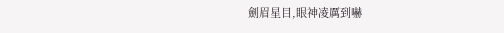劍眉星目,眼神凌厲到嚇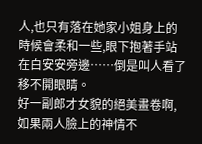人,也只有落在她家小姐身上的時候會柔和一些,眼下抱著手站在白安安旁邊……倒是叫人看了移不開眼睛。
好一副郎才女貌的絕美畫卷啊,如果兩人臉上的神情不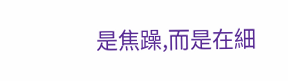是焦躁,而是在細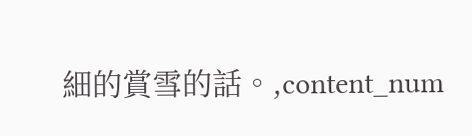細的賞雪的話。,content_num